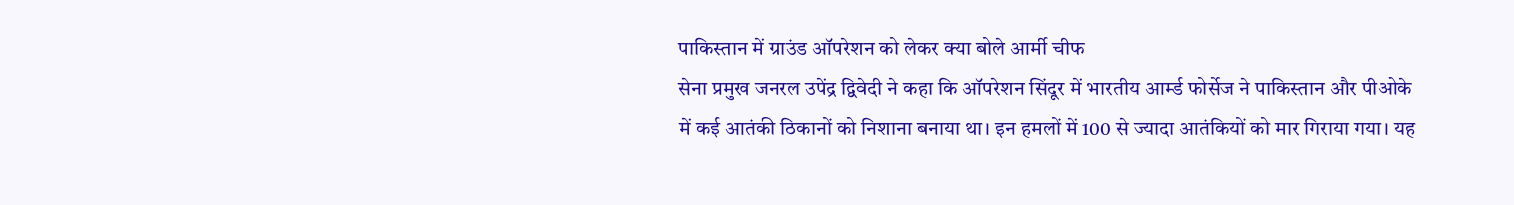पाकिस्तान में ग्राउंड ऑपरेशन को लेकर क्या बोले आर्मी चीफ
सेना प्रमुख जनरल उपेंद्र द्विवेदी ने कहा कि ऑपरेशन सिंदूर में भारतीय आर्म्ड फोर्सेज ने पाकिस्तान और पीओके में कई आतंकी ठिकानों को निशाना बनाया था। इन हमलों में 100 से ज्यादा आतंकियों को मार गिराया गया। यह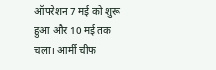ऑपरेशन 7 मई को शुरू हुआ और 10 मई तक चला। आर्मी चीफ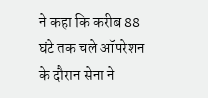ने कहा कि करीब 88 घंटे तक चले ऑपरेशन के दौरान सेना ने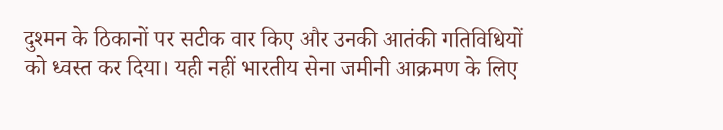दुश्मन के ठिकानों पर सटीक वार किए और उनकी आतंकी गतिविधियों को ध्वस्त कर दिया। यही नहीं भारतीय सेना जमीनी आक्रमण के लिए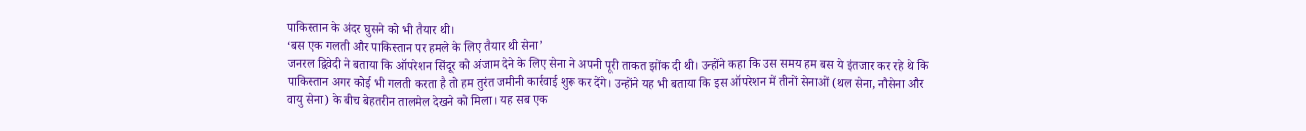पाकिस्तान के अंदर घुसने को भी तैयार थी।
‘बस एक गलती और पाकिस्तान पर हमले के लिए तैयार थी सेना’
जनरल द्विवेदी ने बताया कि ऑपरेशन सिंदूर को अंजाम देने के लिए सेना ने अपनी पूरी ताकत झोंक दी थी। उन्होंने कहा कि उस समय हम बस ये इंतजार कर रहे थे कि पाकिस्तान अगर कोई भी गलती करता है तो हम तुरंत जमीनी कार्रवाई शुरू कर देंगे। उन्होंने यह भी बताया कि इस ऑपरेशन में तीनों सेनाओं (थल सेना, नौसेना और वायु सेना) के बीच बेहतरीन तालमेल देखने को मिला। यह सब एक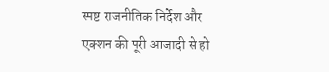स्पष्ट राजनीतिक निर्देश और एक्शन की पूरी आजादी से हो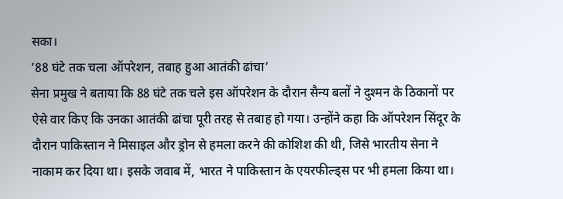सका।
’88 घंटे तक चला ऑपरेशन, तबाह हुआ आतंकी ढांचा’
सेना प्रमुख ने बताया कि 88 घंटे तक चले इस ऑपरेशन के दौरान सैन्य बलों ने दुश्मन के ठिकानों पर ऐसे वार किए कि उनका आतंकी ढांचा पूरी तरह से तबाह हो गया। उन्होंने कहा कि ऑपरेशन सिंदूर के दौरान पाकिस्तान ने मिसाइल और ड्रोन से हमला करने की कोशिश की थी, जिसे भारतीय सेना ने नाकाम कर दिया था। इसके जवाब में, भारत ने पाकिस्तान के एयरफील्ड्स पर भी हमला किया था।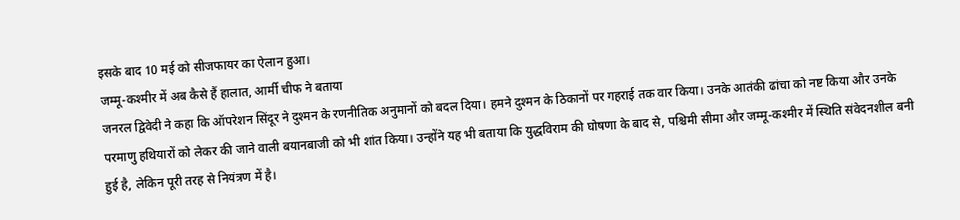इसके बाद 10 मई को सीजफायर का ऐलान हुआ।
जम्मू-कश्मीर में अब कैसे हैं हालात, आर्मी चीफ ने बताया
जनरल द्विवेदी ने कहा कि ऑपरेशन सिंदूर ने दुश्मन के रणनीतिक अनुमानों को बदल दिया। हमने दुश्मन के ठिकानों पर गहराई तक वार किया। उनके आतंकी ढांचा को नष्ट किया और उनके परमाणु हथियारों को लेकर की जाने वाली बयानबाजी को भी शांत किया। उन्होंने यह भी बताया कि युद्धविराम की घोषणा के बाद से, पश्चिमी सीमा और जम्मू-कश्मीर में स्थिति संवेदनशील बनी हुई है, लेकिन पूरी तरह से नियंत्रण में है।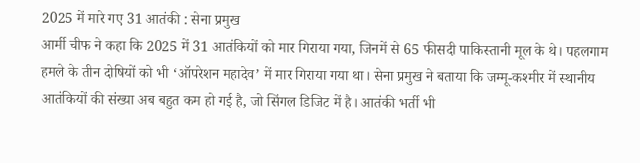2025 में मारे गए 31 आतंकी : सेना प्रमुख
आर्मी चीफ ने कहा कि 2025 में 31 आतंकियों को मार गिराया गया, जिनमें से 65 फीसदी पाकिस्तानी मूल के थे। पहलगाम हमले के तीन दोषियों को भी ‘ऑपरेशन महादेव’ में मार गिराया गया था। सेना प्रमुख ने बताया कि जम्मू-कश्मीर में स्थानीय आतंकियों की संख्या अब बहुत कम हो गई है, जो सिंगल डिजिट में है। आतंकी भर्ती भी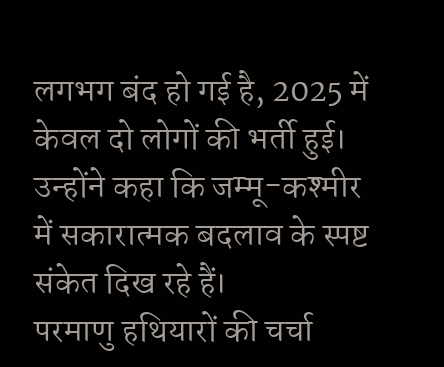लगभग बंद हो गई है, 2025 में केवल दो लोगों की भर्ती हुई। उन्होंने कहा कि जम्मू-कश्मीर में सकारात्मक बदलाव के स्पष्ट संकेत दिख रहे हैं।
परमाणु हथियारों की चर्चा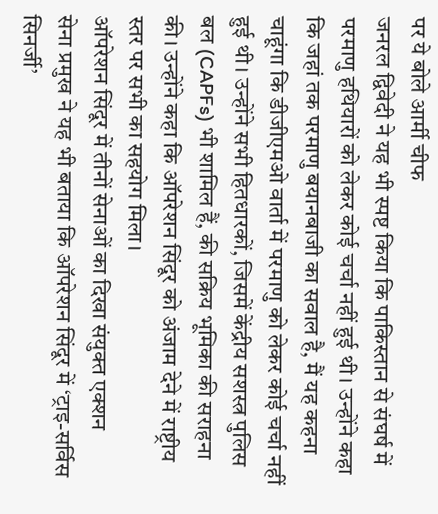पर ये बोले आर्मी चीफ
जनरल द्विवेदी ने यह भी स्पष्ट किया कि पाकिस्तान से संघर्ष में परमाणु हथियारों को लेकर कोई चर्चा नहीं हुई थी। उन्होंने कहा कि जहां तक परमाणु बयानबाजी का सवाल है, मैं यह कहना चाहूंगा कि डीजीएमओ वार्ता में परमाणु को लेकर कोई चर्चा नहीं हुई थी। उन्होंने सभी हितधारकों, जिसमें केंद्रीय सशस्त्र पुलिस बल (CAPFs) भी शामिल हैं, की सक्रिय भूमिका की सराहना की। उन्होंने कहा कि ऑपरेशन सिंदूर को अंजाम देने में राष्ट्रीय स्तर पर सभी का सहयोग मिला।
ऑपरेशन सिंदूर में तीनों सेनाओं का दिखा संयुक्त एक्शन
सेना प्रमुख ने यह भी बताया कि ऑपरेशन सिंदूर में ‘ट्राइ-सर्विस सिनर्जी’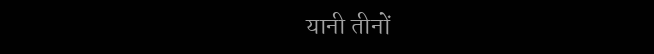यानी तीनों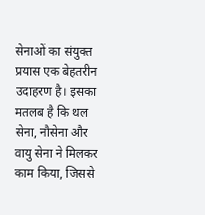सेनाओं का संयुक्त प्रयास एक बेहतरीन उदाहरण है। इसका मतलब है कि थल सेना, नौसेना और वायु सेना ने मिलकर काम किया, जिससे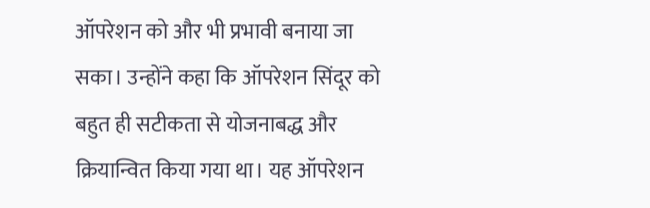ऑपरेशन को और भी प्रभावी बनाया जा सका। उन्होंने कहा कि ऑपरेशन सिंदूर को बहुत ही सटीकता से योजनाबद्ध और क्रियान्वित किया गया था। यह ऑपरेशन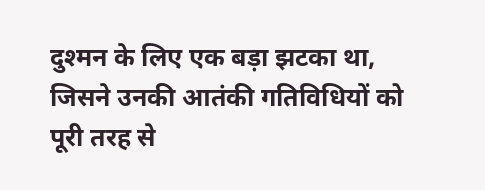दुश्मन के लिए एक बड़ा झटका था, जिसने उनकी आतंकी गतिविधियों को पूरी तरह से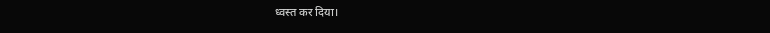ध्वस्त कर दिया।